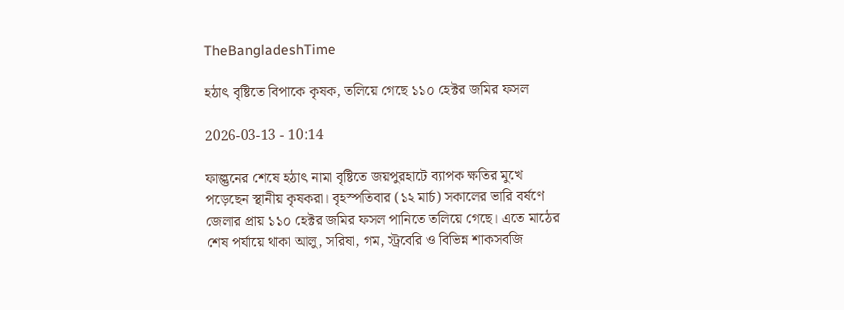TheBangladeshTime

হঠাৎ বৃষ্টিতে বিপাকে কৃষক, তলিয়ে গেছে ১১০ হেক্টর জমির ফসল

2026-03-13 - 10:14

ফাল্গুনের শেষে হঠাৎ নামা বৃষ্টিতে জয়পুরহাটে ব্যাপক ক্ষতির মুখে পড়েছেন স্থানীয় কৃষকরা। বৃহস্পতিবার (১২ মার্চ) সকালের ভারি বর্ষণে জেলার প্রায় ১১০ হেক্টর জমির ফসল পানিতে তলিয়ে গেছে। এতে মাঠের শেষ পর্যায়ে থাকা আলু, সরিষা, গম, স্ট্রবেরি ও বিভিন্ন শাকসবজি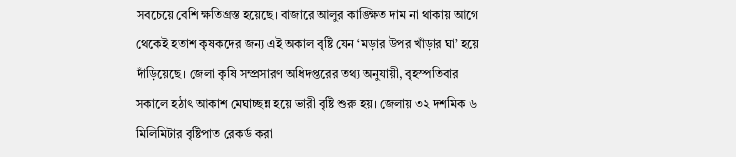সবচেয়ে বেশি ক্ষতিগ্রস্ত হয়েছে। বাজারে আলুর কাঙ্ক্ষিত দাম না থাকায় আগে থেকেই হতাশ কৃষকদের জন্য এই অকাল বৃষ্টি যেন ‘মড়ার উপর খাঁড়ার ঘা’ হয়ে দাঁড়িয়েছে। জেলা কৃষি সম্প্রসারণ অধিদপ্তরের তথ্য অনুযায়ী, বৃহস্পতিবার সকালে হঠাৎ আকাশ মেঘাচ্ছন্ন হয়ে ভারী বৃষ্টি শুরু হয়। জেলায় ৩২ দশমিক ৬ মিলিমিটার বৃষ্টিপাত রেকর্ড করা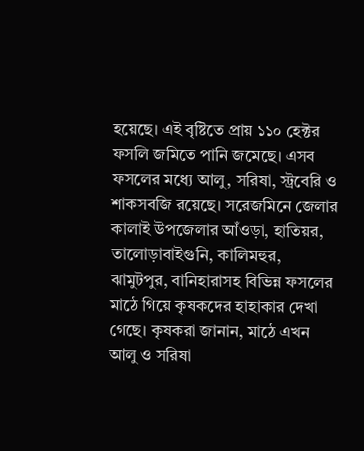হয়েছে। এই বৃষ্টিতে প্রায় ১১০ হেক্টর ফসলি জমিতে পানি জমেছে। এসব ফসলের মধ্যে আলু, সরিষা, স্ট্রবেরি ও শাকসবজি রয়েছে। সরেজমিনে জেলার কালাই উপজেলার আঁওড়া, হাতিয়র, তালোড়াবাইগুনি, কালিমহুর, ঝামুটপুর, বানিহারাসহ বিভিন্ন ফসলের মাঠে গিয়ে কৃষকদের হাহাকার দেখা গেছে। কৃষকরা জানান, মাঠে এখন আলু ও সরিষা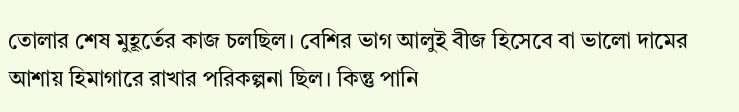তোলার শেষ মুহূর্তের কাজ চলছিল। বেশির ভাগ আলুই বীজ হিসেবে বা ভালো দামের আশায় হিমাগারে রাখার পরিকল্পনা ছিল। কিন্তু পানি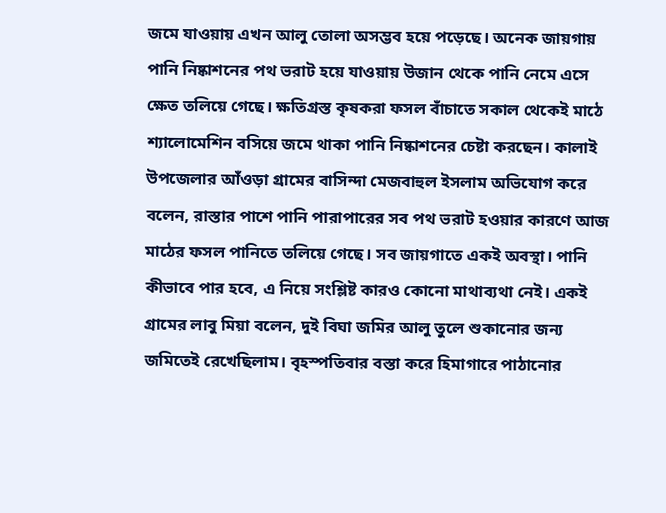জমে যাওয়ায় এখন আলু তোলা অসম্ভব হয়ে পড়েছে। অনেক জায়গায় পানি নিষ্কাশনের পথ ভরাট হয়ে যাওয়ায় উজান থেকে পানি নেমে এসে ক্ষেত তলিয়ে গেছে। ক্ষতিগ্রস্ত কৃষকরা ফসল বাঁচাতে সকাল থেকেই মাঠে শ্যালোমেশিন বসিয়ে জমে থাকা পানি নিষ্কাশনের চেষ্টা করছেন। কালাই উপজেলার আঁওড়া গ্রামের বাসিন্দা মেজবাহুল ইসলাম অভিযোগ করে বলেন, রাস্তার পাশে পানি পারাপারের সব পথ ভরাট হওয়ার কারণে আজ মাঠের ফসল পানিতে তলিয়ে গেছে। সব জায়গাতে একই অবস্থা। পানি কীভাবে পার হবে, এ নিয়ে সংশ্লিষ্ট কারও কোনো মাথাব্যথা নেই। একই গ্রামের লাবু মিয়া বলেন, দুই বিঘা জমির আলু তুলে শুকানোর জন্য জমিতেই রেখেছিলাম। বৃহস্পতিবার বস্তা করে হিমাগারে পাঠানোর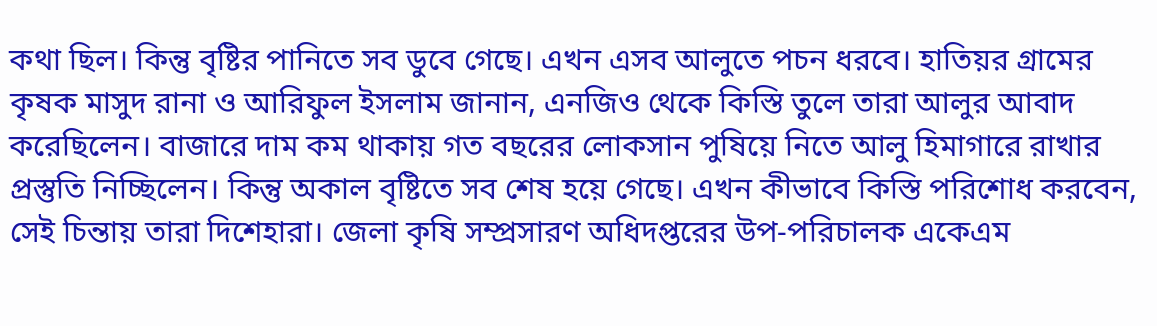কথা ছিল। কিন্তু বৃষ্টির পানিতে সব ডুবে গেছে। এখন এসব আলুতে পচন ধরবে। হাতিয়র গ্রামের কৃষক মাসুদ রানা ও আরিফুল ইসলাম জানান, এনজিও থেকে কিস্তি তুলে তারা আলুর আবাদ করেছিলেন। বাজারে দাম কম থাকায় গত বছরের লোকসান পুষিয়ে নিতে আলু হিমাগারে রাখার প্রস্তুতি নিচ্ছিলেন। কিন্তু অকাল বৃষ্টিতে সব শেষ হয়ে গেছে। এখন কীভাবে কিস্তি পরিশোধ করবেন, সেই চিন্তায় তারা দিশেহারা। জেলা কৃষি সম্প্রসারণ অধিদপ্তরের উপ-পরিচালক একেএম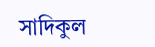সাদিকুল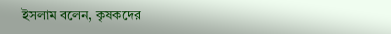ইসলাম বলেন, কৃষকদের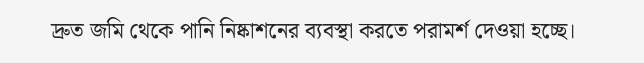দ্রুত জমি থেকে পানি নিষ্কাশনের ব্যবস্থা করতে পরামর্শ দেওয়া হচ্ছে।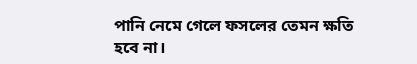পানি নেমে গেলে ফসলের তেমন ক্ষতি হবে না।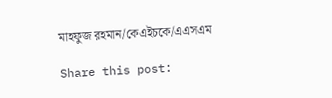মাহফুজ রহমান/কেএইচকে/এএসএম

Share this post: